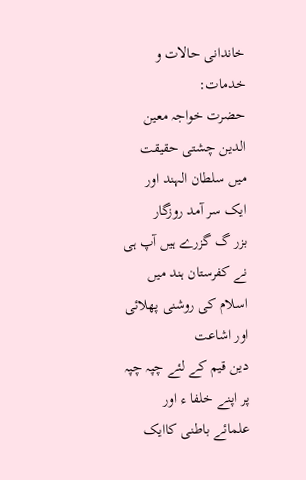خاندانی حالات و خدمات:
حضرت خواجہ معین الدین چشتی حقیقت میں سلطان الہند اور ایک سر آمد روزگار
بزر گ گزرے ہیں آپ ہی نے کفرستان ہند میں اسلام کی روشنی پھلائی اور اشاعت
دین قیم کے لئے چپہ چپہ پر اپنے خلفا ء اور علمائے باطنی کاایک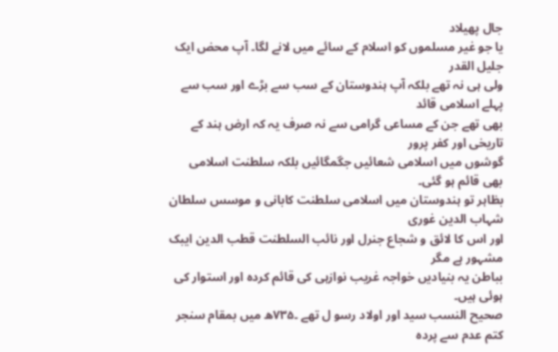جال پھیلاد
یا جو غیر مسلموں کو اسلام کے سائے میں لانے لگا۔ آپ محض ایک جلیل القدر
ولی ہی نہ تھے بلکہ آپ ہندوستان کے سب سے بڑے اور سب سے پہلے اسلامی قائد
بھی تھے جن کے مساعی گرامی سے نہ صرف یہ کہ ارض ہند کے تاریخی اور کفر پرور
گوشوں میں اسلامی شعائیں جگمگائیں بلکہ سلطنت اسلامی بھی قائم ہو گئی۔
بظاہر تو ہندوستان میں اسلامی سلطنت کابانی و موسس سلطان شہاب الدین غوری
اور اس کا لائق و شجاع جنرل اور نائب السلطنت قطب الدین ایبک مشہور ہے مگر
بباطن یہ بنیادیں خواجہ غریب نوازہی کی قائم کردہ اور استوار کی ہوئی ہیں۔
صحیح النسب سید اور اولاد رسو ل تھے ۔۷۳۵ھ میں بمقام سنجر کتم عدم سے پردہ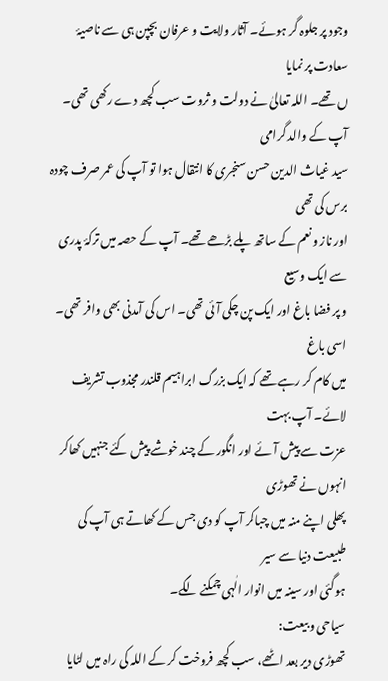وجود پر جلوہ گر ہوئے۔ آثار ولایت و عرفان بچپن ہی سے ناصیۂ سعادت پر نمایا
ں تھے۔ اللہ تعالیٰ نے دولت و ثروت سب کچھ دے رکھی تھی۔ آپ کے والد گرامی
سید غیاث الدین حسن سنجری کا انتقال ہوا تو آپ کی عمر صرف چودہ برس کی تھی
اور ناز و نعم کے ساتھ پلے بڑھے تھے۔ آپ کے حصہ میں ترکۂ پدری سے ایک وسیع
و پر فضا باغ اور ایک پن چکی آئی تھی۔ اس کی آمدنی بھی وافر تھی۔ اسی باغ
میں کام کر رہے تھے کہ ایک بزرگ ابراہیم قلندر مجذوب تشریف لائے۔ آپ بہت
عزت سے پیش آئے اور انگور کے چند خوشے پیش کئے جنہیں کھاکر انہوں نے تھوڑی
پھلی اپنے منہ میں چباکر آپ کو دی جس کے کھاتے ہی آپ کی طبیعت دنیا سے سیر
ہوگئی اور سینہ میں انوار الٰہی چمکنے لگے۔
سیاحی و بیعت:
تھوڑی دیر بعد اٹھے، سب کچھ فروخت کر کے اللہ کی راہ میں لٹایا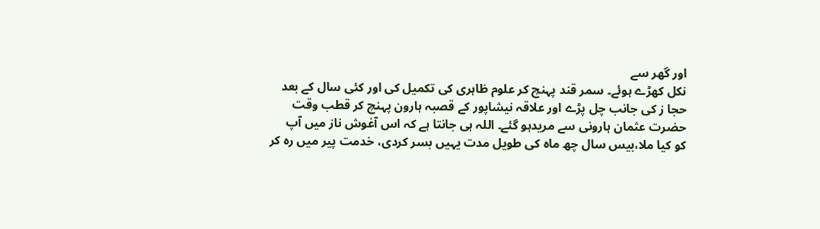اور گھر سے
نکل کھڑے ہوئے۔ سمر قند پہنچ کر علوم ظاہری کی تکمیل کی اور کئی سال کے بعد
حجا ز کی جانب چل پڑے اور علاقہ نیشاپور کے قصبہ ہارون پہنچ کر قطب وقت
حضرت عثمان ہارونی سے مریدہو گئے۔ اللہ ہی جانتا ہے کہ اس آغوش ناز میں آپ
کو کیا ملا،بیس سال چھ ماہ کی طویل مدت یہیں بسر کردی، خدمت پیر میں رہ کر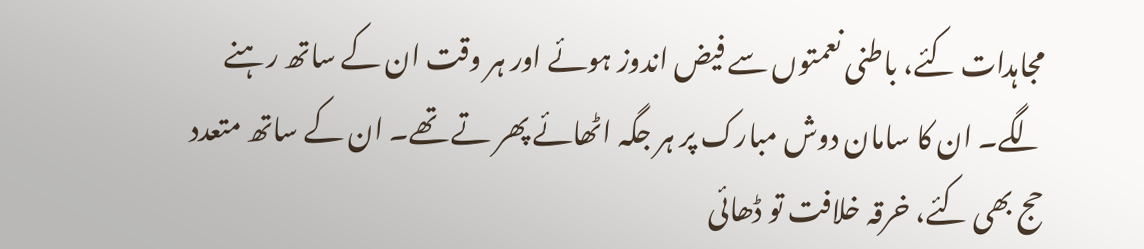مجاہدات کئے، باطنی نعمتوں سے فیض اندوز ہوئے اور ہر وقت ان کے ساتھ رہنے
لگے۔ ان کا سامان دوش مبارک پر ہر جگہ اٹھائے پھر تے تھے۔ ان کے ساتھ متعدد
حج بھی کئے، خرقہ خلافت تو ڈھائی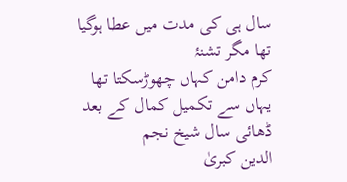سال ہی کی مدت میں عطا ہوگیا تھا مگر تشنۂ
کرم دامن کہاں چھوڑسکتا تھا یہاں سے تکمیل کمال کے بعد ڈھائی سال شیخ نجم
الدین کبریٰ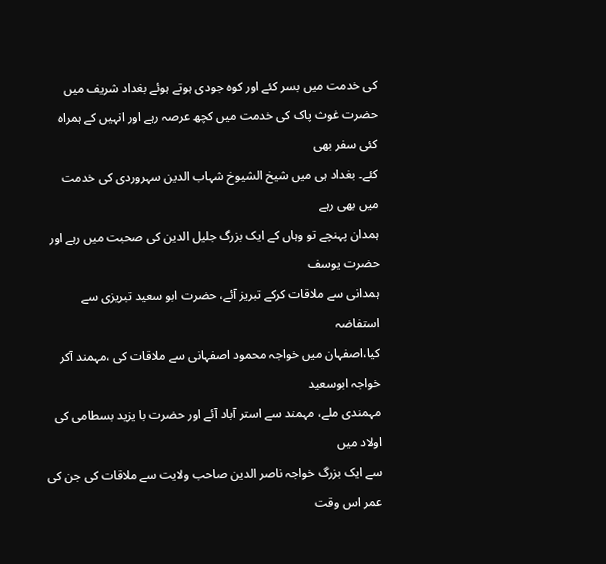کی خدمت میں بسر کئے اور کوہ جودی ہوتے ہوئے بغداد شریف میں
حضرت غوث پاک کی خدمت میں کچھ عرصہ رہے اور انہیں کے ہمراہ کئی سفر بھی
کئے۔ بغداد ہی میں شیخ الشیوخ شہاب الدین سہروردی کی خدمت میں بھی رہے
ہمدان پہنچے تو وہاں کے ایک بزرگ جلیل الدین کی صحبت میں رہے اور حضرت یوسف
ہمدانی سے ملاقات کرکے تبریز آئے، حضرت ابو سعید تبریزی سے استفاضہ
کیا،اصفہان میں خواجہ محمود اصفہانی سے ملاقات کی ،مہمند آکر خواجہ ابوسعید
مہمندی ملے، مہمند سے استر آباد آئے اور حضرت با یزید بسطامی کی اولاد میں
سے ایک بزرگ خواجہ ناصر الدین صاحب ولایت سے ملاقات کی جن کی عمر اس وقت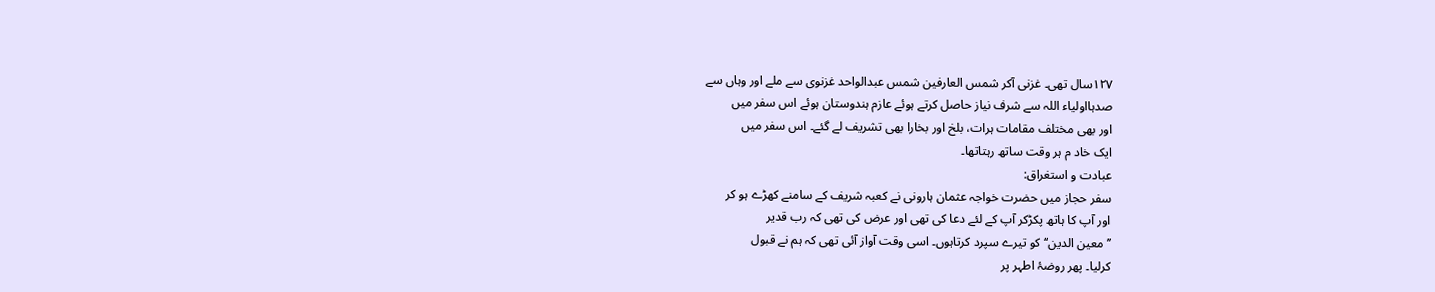۱۲۷سال تھی۔ غزنی آکر شمس العارفین شمس عبدالواحد غزنوی سے ملے اور وہاں سے
صدہااولیاء اللہ سے شرف نیاز حاصل کرتے ہوئے عازم ہندوستان ہوئے اس سفر میں
اور بھی مختلف مقامات ہرات، بلخ اور بخارا بھی تشریف لے گئے۔ اس سفر میں
ایک خاد م ہر وقت ساتھ رہتاتھا۔
عبادت و استغراق:
سفر حجاز میں حضرت خواجہ عثمان ہارونی نے کعبہ شریف کے سامنے کھڑے ہو کر
اور آپ کا ہاتھ پکڑکر آپ کے لئے دعا کی تھی اور عرض کی تھی کہ رب قدیر
’’معین الدین‘‘کو تیرے سپرد کرتاہوں۔ اسی وقت آواز آئی تھی کہ ہم نے قبول
کرلیا۔ پھر روضۂ اطہر پر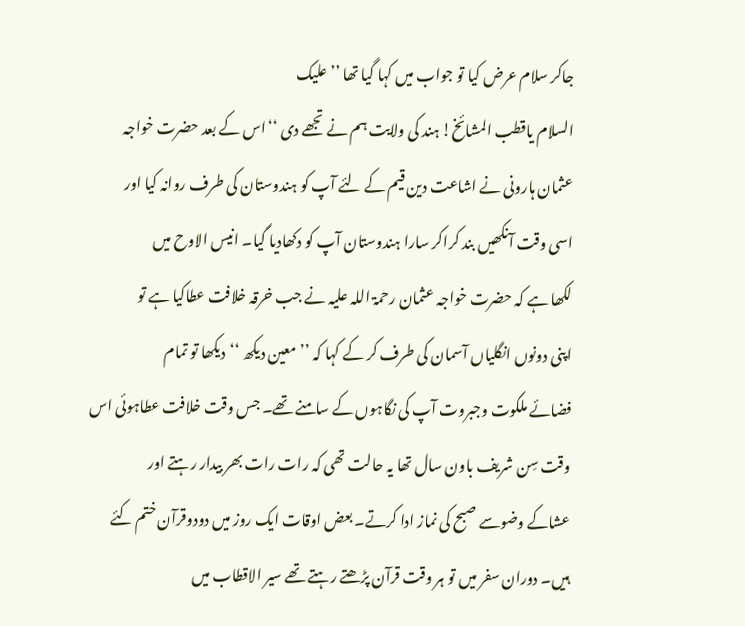جاکر سلام عرض کیا تو جواب میں کہا گیا تھا ’’علیک
السلام یاقطب المشائخ! ہند کی ولایت ہم نے تجھے دی ‘‘اس کے بعد حضرت خواجہ
عثمان ہارونی نے اشاعت دین قیم کے لئے آپ کو ہندوستان کی طرف روانہ کیا اور
اسی وقت آنکھیں بند کراکر سارا ہندوستان آپ کو دکھادیا گیا۔ انیس الاوح میں
لکھا ہے کہ حضرت خواجہ عثمان رحمۃ اللہ علیہ نے جب خرقہ خلافت عطاکیا ہے تو
اپنی دونوں انگلیاں آسمان کی طرف کر کے کہا کہ ’’معین دیکھ ‘‘دیکھا تو تمام
فضائے ملکوت وجبروت آپ کی نگاہوں کے سامنے تھے۔ جس وقت خلافت عطاہوئی اس
وقت سِن شریف باون سال تھا یہ حالت تھی کہ رات رات بھر بیدار رہتے اور
عشاکے وضوسے صبح کی نماز ادا کرتے۔ بعض اوقات ایک روز میں دودوقرآن ختم کئے
ہیں۔ دوران سفر میں تو ہر وقت قرآن پڑھتے رہتے تھے سیر الاقطاب میں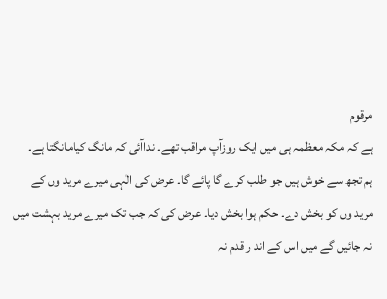مرقوم
ہے کہ مکہ معظمہ ہی میں ایک روزآپ مراقب تھے۔ نداآئی کہ مانگ کیامانگتا ہے۔
ہم تجھ سے خوش ہیں جو طلب کرے گا پائے گا۔ عرض کی الٰہی میرے مرید وں کے
مرید وں کو بخش دے۔ حکم ہوا بخش دیا۔ عرض کی کہ جب تک میرے مرید بہشت میں
نہ جائیں گے میں اس کے اند ر قدم نہ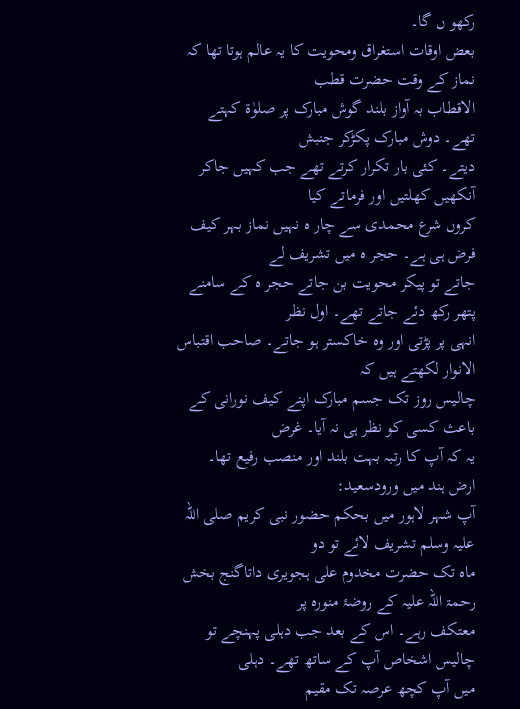رکھو ں گا۔
بعض اوقات استغراق ومحویت کا یہ عالم ہوتا تھا کہ نماز کے وقت حضرت قطب
الاقطاب بہ آواز بلند گوش مبارک پر صلوٰۃ کہتے تھے۔ دوش مبارک پکڑکر جنبش
دیتے۔ کئی بار تکرار کرتے تھے جب کہیں جاکر آنکھیں کھلتیں اور فرماتے کیا
کروں شرع محمدی سے چار ہ نہیں نماز بہر کیف فرض ہی ہے۔ حجر ہ میں تشریف لے
جاتے تو پیکر محویت بن جاتے حجر ہ کے سامنے پتھر رکھ دئے جاتے تھے۔ اول نظر
انہی پر پڑتی اور وہ خاکستر ہو جاتے۔ صاحب اقتباس الانوار لکھتے ہیں کہ
چالیس روز تک جسم مبارک اپنے کیف نورانی کے باعث کسی کو نظر ہی نہ آیا۔ غرض
یہ کہ آپ کا رتبہ بہت بلند اور منصب رفیع تھا۔
ارض ہند میں ورودسعید:
آپ شہر لاہور میں بحکم حضور نبی کریم صلی اللہ علیہ وسلم تشریف لائے تو دو
ماہ تک حضرت مخدوم علی ہجویری داتاگنج بخش رحمۃ اللہ علیہ کے روضۂ منورہ پر
معتکف رہے۔ اس کے بعد جب دہلی پہنچے تو چالیس اشخاص آپ کے ساتھ تھے۔ دہلی
میں آپ کچھ عرصہ تک مقیم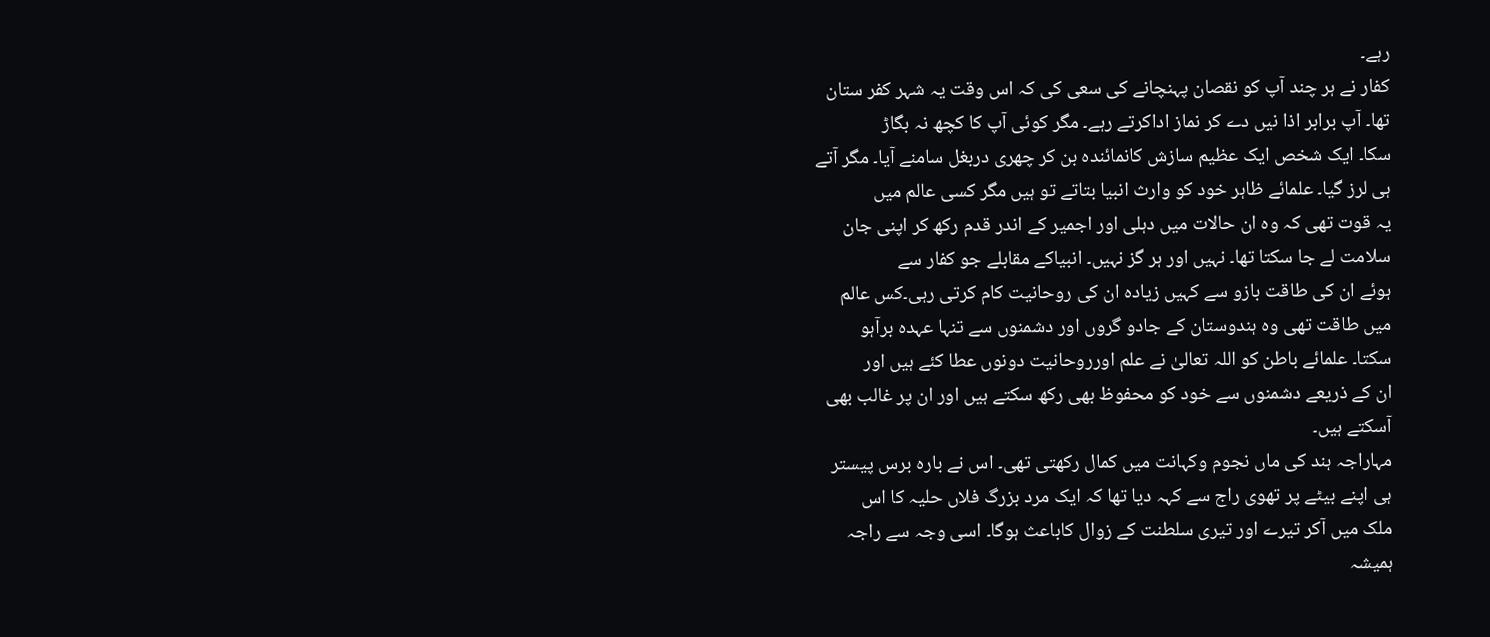رہے۔
کفار نے ہر چند آپ کو نقصان پہنچانے کی سعی کی کہ اس وقت یہ شہر کفر ستان
تھا۔ آپ برابر اذا نیں دے کر نماز اداکرتے رہے۔ مگر کوئی آپ کا کچھ نہ بگاڑ
سکا۔ ایک شخص ایک عظیم سازش کانمائندہ بن کر چھری دربغل سامنے آیا۔ مگر آتے
ہی لرز گیا۔ علمائے ظاہر خود کو وارث انبیا بتاتے تو ہیں مگر کسی عالم میں
یہ قوت تھی کہ وہ ان حالات میں دہلی اور اجمیر کے اندر قدم رکھ کر اپنی جان
سلامت لے جا سکتا تھا۔ نہیں اور ہر گز نہیں۔ انبیاکے مقابلے جو کفار سے
ہوئے ان کی طاقت بازو سے کہیں زیادہ ان کی روحانیت کام کرتی رہی۔کس عالم
میں طاقت تھی وہ ہندوستان کے جادو گروں اور دشمنوں سے تنہا عہدہ برآہو
سکتا۔ علمائے باطن کو اللہ تعالیٰ نے علم اورروحانیت دونوں عطا کئے ہیں اور
ان کے ذریعے دشمنوں سے خود کو محفوظ بھی رکھ سکتے ہیں اور ان پر غالب بھی
آسکتے ہیں۔
مہاراجہ ہند کی ماں نجوم وکہانت میں کمال رکھتی تھی۔ اس نے بارہ برس پیستر
ہی اپنے بیٹے پر تھوی راج سے کہہ دیا تھا کہ ایک مرد بزرگ فلاں حلیہ کا اس
ملک میں آکر تیرے اور تیری سلطنت کے زوال کاباعث ہوگا۔ اسی وجہ سے راجہ
ہمیشہ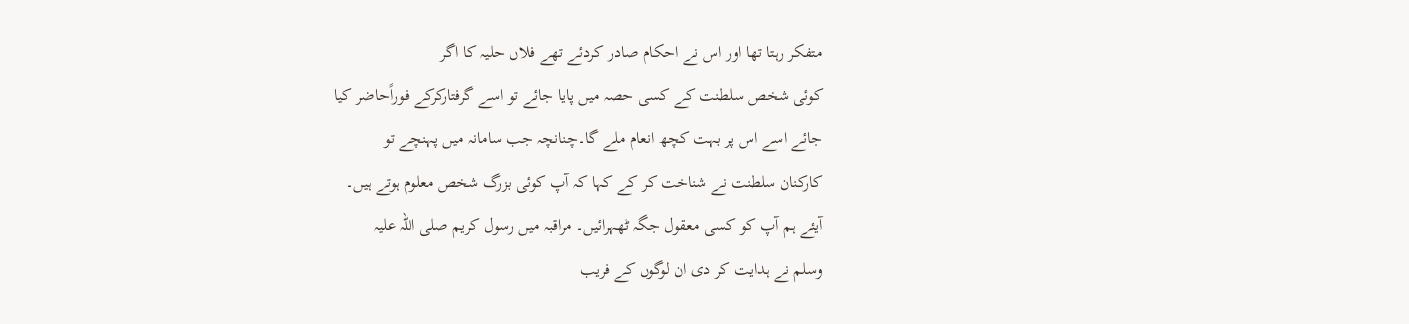متفکر رہتا تھا اور اس نے احکام صادر کردئے تھے فلاں حلیہ کا اگر
کوئی شخص سلطنت کے کسی حصہ میں پایا جائے تو اسے گرفتارکرکے فوراًحاضر کیا
جائے اسے اس پر بہت کچھ انعام ملے گا۔چنانچہ جب سامانہ میں پہنچے تو
کارکنان سلطنت نے شناخت کر کے کہا کہ آپ کوئی بزرگ شخص معلوم ہوتے ہیں۔
آیئے ہم آپ کو کسی معقول جگہ ٹھہرائیں۔ مراقبہ میں رسول کریم صلی اللہ علیہ
وسلم نے ہدایت کر دی ان لوگوں کے فریب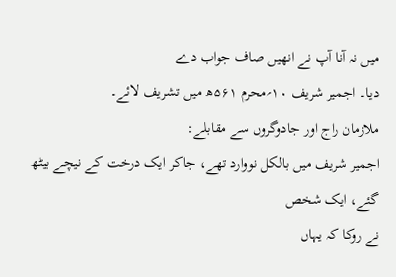میں نہ آنا آپ نے انھیں صاف جواب دے
دیا۔ اجمیر شریف ۱۰؍محرم ۵۶۱ھ میں تشریف لائے۔
ملازمان راج اور جادوگروں سے مقابلے:
اجمیر شریف میں بالکل نووارد تھے، جاکر ایک درخت کے نیچے بیٹھ گئے، ایک شخص
نے روکا کہ یہاں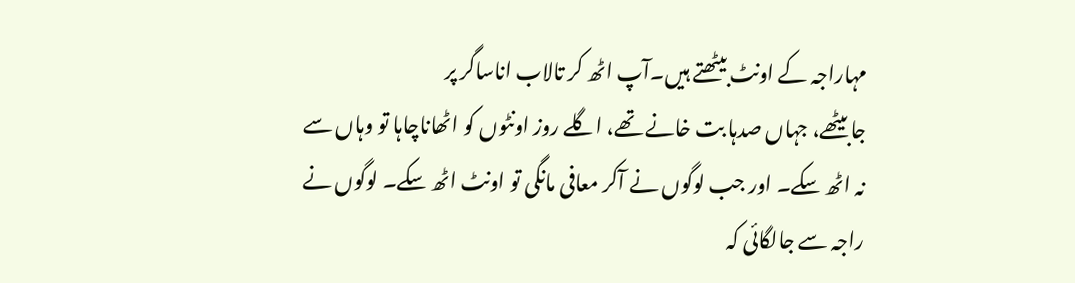مہاراجہ کے اونٹ بیٹھتے ہیں۔آپ اٹھ کر تالاب اناساگر پر
جابیٹھے، جہاں صدہا بت خانے تھے، اگلے روز اونٹوں کو اٹھاناچاہا تو وہاں سے
نہ اٹھ سکے۔ اور جب لوگوں نے آکر معافی مانگی تو اونٹ اٹھ سکے۔ لوگوں نے
راجہ سے جالگائی کہ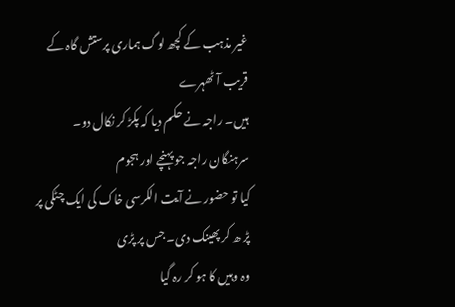غیر مذہب کے کچھ لوگ ہماری پرستش گاہ کے قریب آٹھہرے
ہیں۔ راجہ نے حکم دیا کہ پکڑ کر نکال دو۔ سرہنگان راجہ جو پہنچے اور ہجوم
کیا تو حضور نے آیت الکرسی خاک کی ایک چٹکی پر پڑ ھ کر پھینک دی۔ جس پر پڑی
وہ وہیں کا ہو کر رہ گیا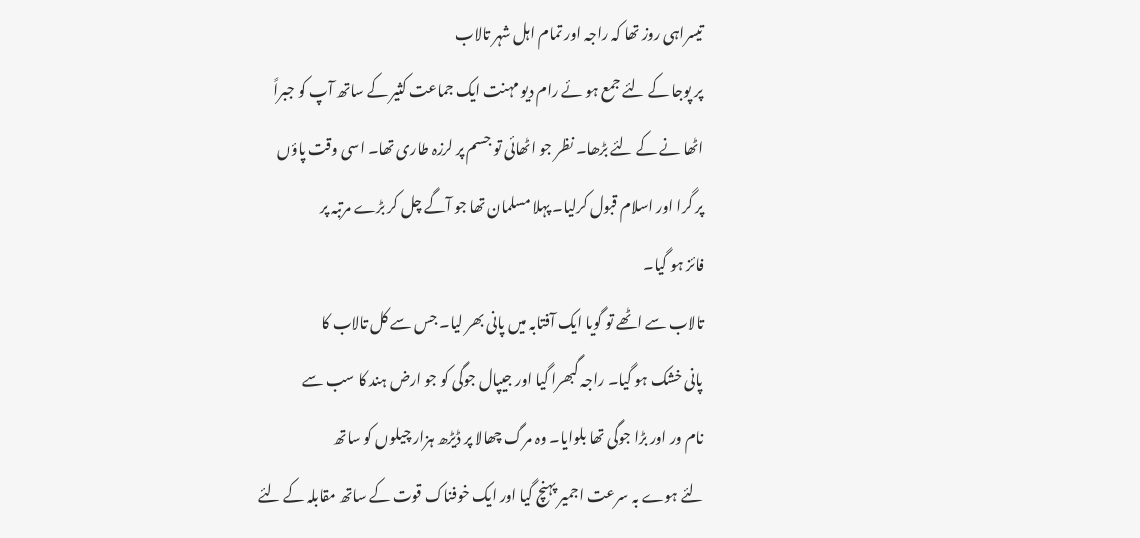تیسراہی روز تھا کہ راجہ اور تمام اہل شہر تالاب
پر پوجا کے لئے جمع ہو ئے رام دیو مہنت ایک جماعت کثیر کے ساتھ آپ کو جبراً
اٹھا نے کے لئے بڑھا۔ نظر جو اٹھائی تو جسم پر لرزہ طاری تھا۔ اسی وقت پاؤں
پر گرا اور اسلام قبول کرلیا۔ پہلا مسلمان تھا جو آگے چل کر بڑے مرتبہ پر
فائز ہو گیا۔
تالاب سے اٹھے تو گویا ایک آفتابہ میں پانی بھر لیا۔ جس سے کل تالاب کا
پانی خشک ہو گیا۔ راجہ گبھرا گیا اور جیپال جوگی کو جو ارض ہند کا سب سے
نام ور اور بڑا جوگی تھا بلوایا۔ وہ مرگ چھالا پر ڈیڑھ ہزار چیلوں کو ساتھ
لئے ہوے بہ سرعت اجمیر پہنچ گیا اور ایک خوفناک قوت کے ساتھ مقابلہ کے لئے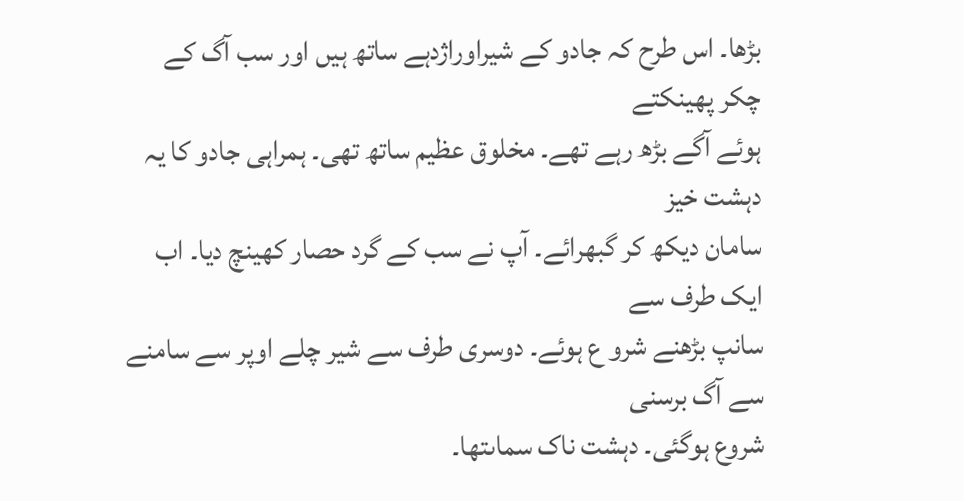بڑھا۔ اس طرح کہ جادو کے شیراوراژدہے ساتھ ہیں اور سب آگ کے چکر پھینکتے
ہوئے آگے بڑھ رہے تھے۔ مخلوق عظیم ساتھ تھی۔ ہمراہی جادو کا یہ دہشت خیز
سامان دیکھ کر گبھرائے۔ آپ نے سب کے گرد حصار کھینچ دیا۔ اب ایک طرف سے
سانپ بڑھنے شرو ع ہوئے۔ دوسری طرف سے شیر چلے اوپر سے سامنے سے آگ برسنی
شروع ہوگئی۔ دہشت ناک سماںتھا۔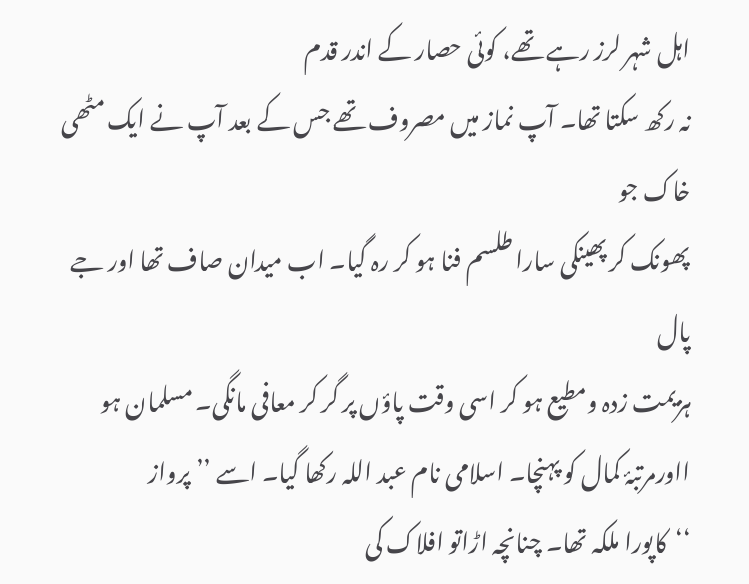اہل شہر لرز رہے تھے، کوئی حصار کے اندر قدم
نہ رکھ سکتا تھا۔ آپ نماز میں مصروف تھے جس کے بعد آپ نے ایک مٹھی خاک جو
پھونک کر پھینکی سارا طلسم فنا ہو کر رہ گیا۔ اب میدان صاف تھا اور جے پال
ہزیمت زدہ ومطیع ہو کر اسی وقت پاؤں پر گر کر معافی مانگی۔ مسلمان ہو
ااورمرتبۂ کمال کو پہنچا۔ اسلامی نام عبد اللہ رکھا گیا۔ اسے ’’پرواز
‘‘کاپورا ملکہ تھا۔ چنانچہ اڑاتو افلاک کی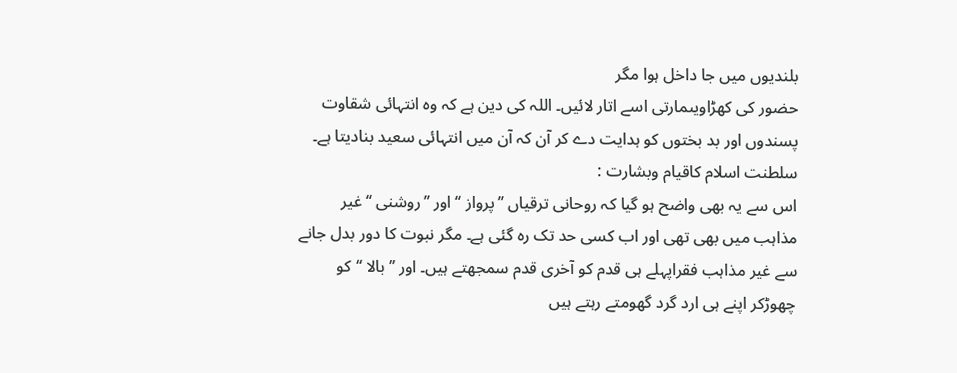بلندیوں میں جا داخل ہوا مگر
حضور کی کھڑاویںمارتی اسے اتار لائیں۔ اللہ کی دین ہے کہ وہ انتہائی شقاوت
پسندوں اور بد بختوں کو ہدایت دے کر آن کہ آن میں انتہائی سعید بنادیتا ہے۔
سلطنت اسلام کاقیام وبشارت :
اس سے یہ بھی واضح ہو گیا کہ روحانی ترقیاں ’’پرواز ‘‘ اور ’’روشنی ‘‘غیر
مذاہب میں بھی تھی اور اب کسی حد تک رہ گئی ہے۔ مگر نبوت کا دور بدل جانے
سے غیر مذاہب فقراپہلے ہی قدم کو آخری قدم سمجھتے ہیں۔ اور ’’بالا ‘‘کو
چھوڑکر اپنے ہی ارد گرد گھومتے رہتے ہیں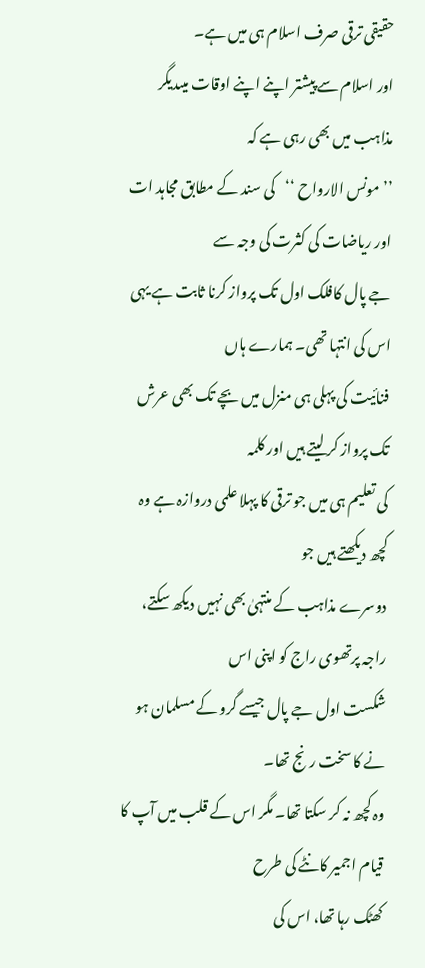حقیقی ترقی صرف اسلام ہی میں ہے۔
اور اسلام سے پیشتر اپنے اپنے اوقات میںدیگر مذاہب میں بھی رہی ہے کہ
’’مونس الارواح ‘‘کی سند کے مطابق مجاہد ات اور ریاضات کی کثرت کی وجہ سے
جے پال کافلک اول تک پرواز کرنا ثابت ہے یہی اس کی انتہا تھی۔ ہمارے ہاں
فنائیت کی پہلی ہی منزل میں بچے تک بھی عرش تک پرواز کر لیتے ہیں اور کلمہ
کی تعلیم ہی میں جو ترقی کا پہلا علمی دروازہ ہے وہ کچھ دیکھتے ہیں جو
دوسرے مذاہب کے منتہیٰ بھی نہیں دیکھ سکتے، راجہ پرتھوی راج کو اپنی اس
شکست اول جے پال جیسے گرو کے مسلمان ہو نے کا سخت رنج تھا۔
وہ کچھ نہ کر سکتا تھا۔ مگر اس کے قلب میں آپ کا قیام اجمیر کانٹے کی طرح
کھٹک رہا تھا، اس کی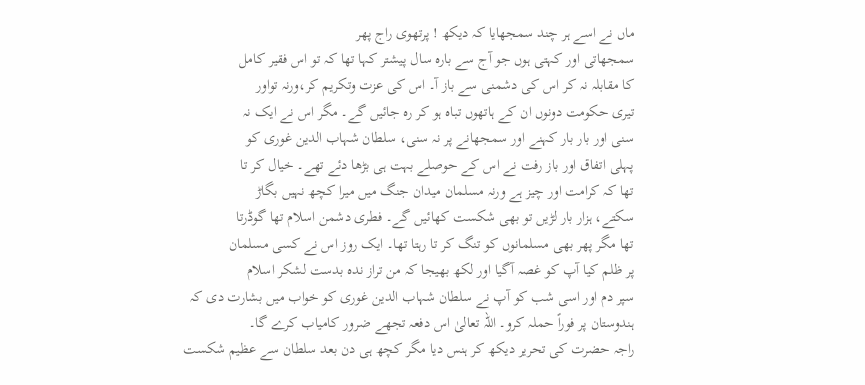ماں نے اسے ہر چند سمجھایا کہ دیکھ ! پرتھوی راج پھر
سمجھاتی اور کہتی ہوں جو آج سے بارہ سال پیشتر کہا تھا کہ تو اس فقیر کامل
کا مقابلہ نہ کر اس کی دشمنی سے باز آ۔ اس کی عزت وتکریم کر،ورنہ تواور
تیری حکومت دونوں ان کے ہاتھوں تباہ ہو کر رہ جائیں گے۔ مگر اس نے ایک نہ
سنی اور بار بار کہنے اور سمجھانے پر نہ سنی، سلطان شہاب الدین غوری کو
پہلی اتفاق اور باز رفت نے اس کے حوصلے بہت ہی بڑھا دئے تھے۔ خیال کر تا
تھا کہ کرامت اور چیز ہے ورنہ مسلمان میدان جنگ میں میرا کچھ نہیں بگاڑ
سکتے، ہزار بار لڑیں تو بھی شکست کھائیں گے۔ فطری دشمن اسلام تھا گوڈرتا
تھا مگر پھر بھی مسلمانوں کو تنگ کر تا رہتا تھا۔ ایک روز اس نے کسی مسلمان
پر ظلم کیا آپ کو غصہ آگیا اور لکھ بھیجا کہ من تراز ندہ بدست لشکر اسلام
سپر دم اور اسی شب کو آپ نے سلطان شہاب الدین غوری کو خواب میں بشارت دی کہ
ہندوستان پر فوراً حملہ کرو۔ اللہ تعالیٰ اس دفعہ تجھے ضرور کامیاب کرے گا۔
راجہ حضرت کی تحریر دیکھ کر ہنس دیا مگر کچھ ہی دن بعد سلطان سے عظیم شکست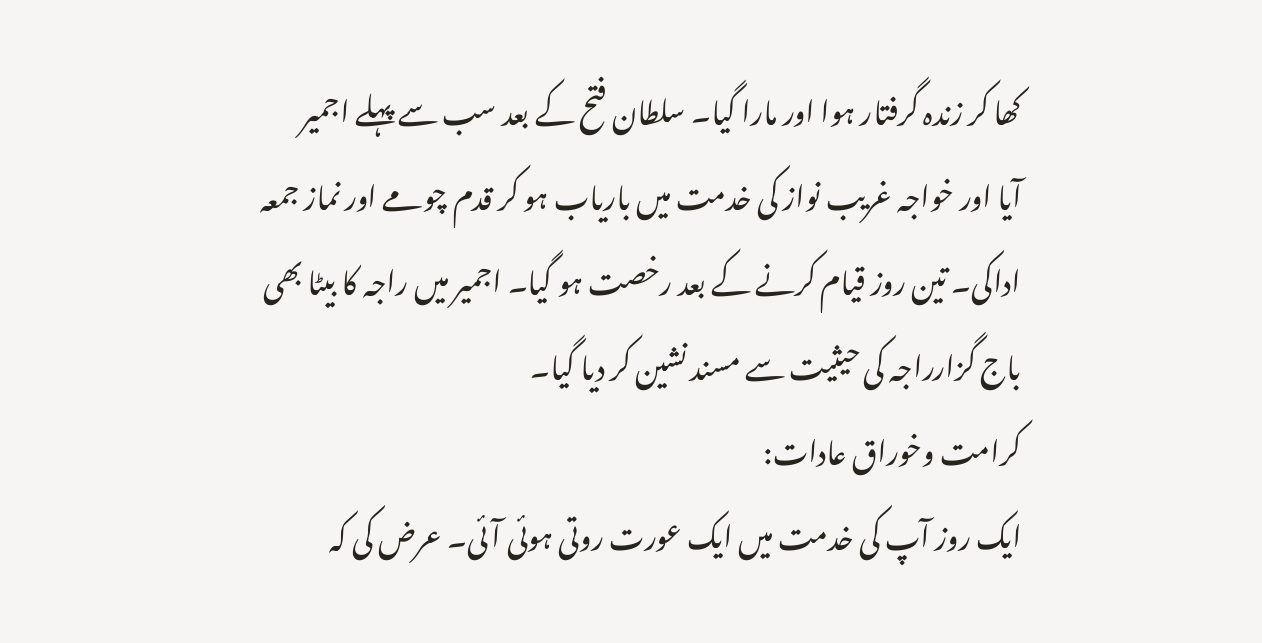کھا کر زندہ گرفتار ہوا اور مارا گیا۔ سلطان فتح کے بعد سب سے پہلے اجمیر
آیا اور خواجہ غریب نواز کی خدمت میں باریاب ہو کر قدم چومے اور نماز جمعہ
اداکی۔ تین روز قیام کرنے کے بعد رخصت ہو گیا۔ اجمیر میں راجہ کا بیٹا بھی
باج گزارراجہ کی حیثیت سے مسند نشین کر دیا گیا۔
کرامت وخوراق عادات:
ایک روز آپ کی خدمت میں ایک عورت روتی ہوئی آئی۔ عرض کی کہ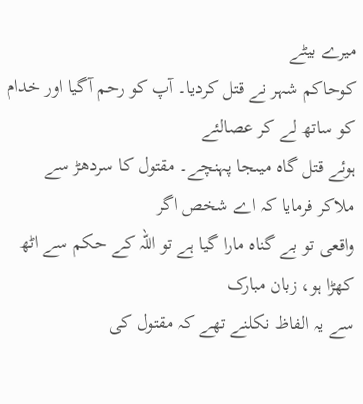میرے بیٹے
کوحاکم شہر نے قتل کردیا۔ آپ کو رحم آگیا اور خدام کو ساتھ لے کر عصالئے
ہوئے قتل گاہ میںجا پہنچے۔ مقتول کا سردھڑ سے ملاکر فرمایا کہ اے شخص اگر
واقعی تو بے گناہ مارا گیا ہے تو اللہ کے حکم سے اٹھ کھڑا ہو، زبان مبارک
سے یہ الفاظ نکلنے تھے کہ مقتول کی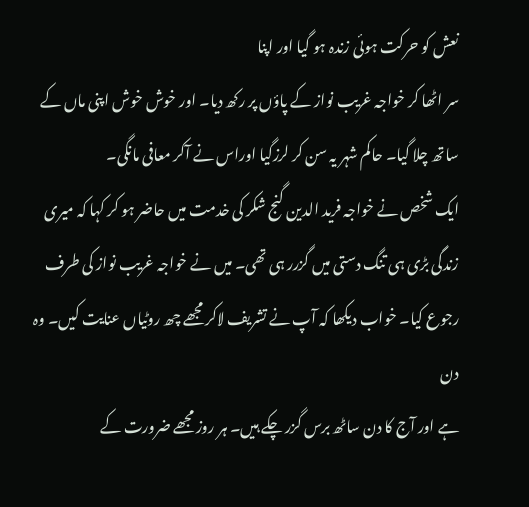نعش کو حرکت ہوئی زندہ ہو گیا اور اپنا
سر اٹھا کر خواجہ غریب نواز کے پاؤں پر رکھ دیا۔ اور خوش خوش اپنی ماں کے
ساتھ چلا گیا۔ حاکم شہر یہ سن کر لرزگیا اوراس نے آکر معافی مانگی۔
ایک شخص نے خواجہ فرید الدین گنج شکر کی خدمت میں حاضر ہو کر کہا کہ میری
زندگی بڑی ہی تنگ دستی میں گزرر ہی تھی۔ میں نے خواجہ غریب نواز کی طرف
رجوع کیا۔ خواب دیکھا کہ آپ نے تشریف لاکر مجھے چھ روٹیاں عنایت کیں۔ وہ دن
ہے اور آج کا دن ساٹھ برس گزر چکے ہیں۔ ہر روز مجھے ضرورت کے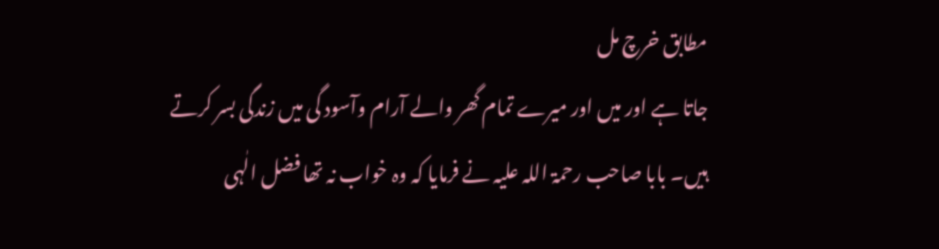مطابق خرچ مل
جاتا ہے اور میں اور میرے تمام گھر والے آرام وآسود گی میں زندگی بسر کرتے
ہیں۔ بابا صاحب رحمۃ اللہ علیہ نے فرمایا کہ وہ خواب نہ تھا فضل الٰہی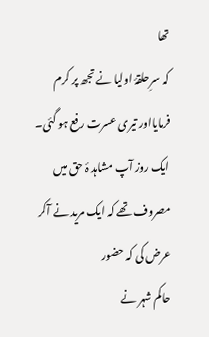تھا
کہ سرِحلقۂ اولیا نے تجھ پر کرم فرمایااور تیری عسرت رفع ہو گئی۔
ایک روز آپ مشاہد ۂ حق میں مصروف تھے کہ ایک مرید نے آکر عرض کی کہ حضور
حاکم شہر نے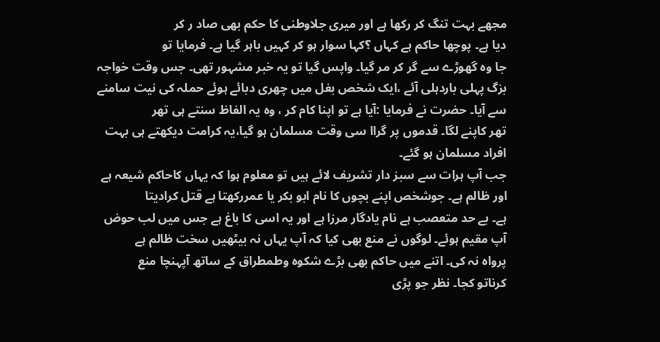مجھے بہت تنگ کر رکھا ہے اور میری جلاوطنی کا حکم بھی صاد ر کر
دیا ہے۔ پوچھا حاکم ہے کہاں ؟کہا سوار ہو کر کہیں باہر گیا ہے۔ فرمایا تو
جا وہ گھوڑے سے گر کر مر گیا۔ واپس گیا تو یہ خبر مشہور تھی۔ جس وقت خواجہ
بزگ پہلی باردہلی آئے ،ایک شخص بغل میں چھری دبائے ہوئے حملہ کی نیت سامنے
سے آیا۔ حضرت نے فرمایا :آیا ہے تو اپنا کام کر ، وہ یہ الفاظ سنتے ہی تھر
تھر کاپنے لگا۔ قدموں پر گراا سی وقت مسلمان ہو گیا،یہ کرامت دیکھتے ہی بہت
افراد مسلمان ہو گئے۔
جب آپ ہرات سے سبز دار تشریف لائے ہیں تو معلوم ہوا کہ یہاں کاحاکم شیعہ ہے
اور ظالم ہے۔ جوشخص اپنے بچوں کا نام ابو بکر یا عمررکھتا ہے قتل کرادیتا
ہے۔ بے حد متعصب ہے نام یادگار مرزا ہے اور یہ اسی کا باغ ہے جس میں لب حوض
آپ مقیم ہوئے۔ لوگوں نے منع بھی کیا کہ آپ یہاں نہ بیٹھیں سخت ظالم ہے
پرواہ نہ کی۔ اتنے میں حاکم بھی بڑے شکوہ وطمطراق کے ساتھ آپہنچا منع
کرناتو کجا۔ نظر جو پڑی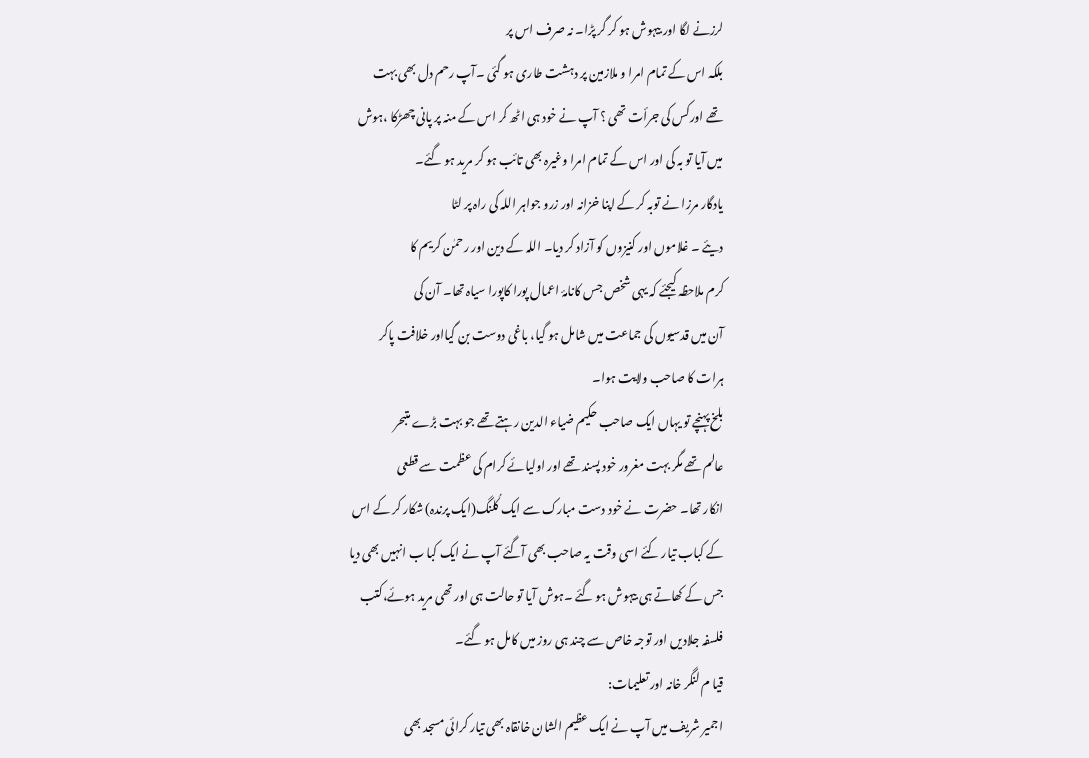لرزنے لگا اور بیہوش ہو کر گر پڑا۔ نہ صرف اس پر
بلکہ اس کے تمام امرا و ملازمین پر دہشت طاری ہو گئی ۔آپ رحم دل بھی بہت
تھے اورکس کی جرأت تھی ؟ آپ نے خود ہی اٹھ کر اس کے منہ پر پانی چھڑکا ،ہوش
میں آیا تو بہ کی اور اس کے تمام امرا وغیرہ بھی تائب ہو کر مرید ہو گئے۔
یادگار مرزا نے توبہ کر کے اپنا خزانہ اور زرو جواہر اللہ کی راہ پر لٹا
دیئے ۔ غلاموں اور کنیزوں کو آزاد کر دیا۔ اللہ کے دین اور رحمٰن کریم کا
کرم ملاحظہ کیجئے کہ یہی شخص جس کانامۂ اعمال پورا کاپورا سیاہ تھا۔ آن کی
آن میں قدسیوں کی جماعت میں شامل ہو گیا، باغی دوست بن گیااور خلافت پاکر
ہرات کا صاحب ولایت ہوا۔
بلخ پہنچے تو یہاں ایک صاحب حکیم ضیاء الدین رہتے تھے جو بہت بڑے متبحر
عالم تھے مگر بہت مغرور خود پسند تھے اور اولیائے کرام کی عظمت سے قطعی
انکار تھا۔ حضرت نے خود دست مبارک سے ایک کُلنگ(ایک پرندہ) شکار کر کے اس
کے کباب تیار کئے اسی وقت یہ صاحب بھی آگئے آپ نے ایک کبا ب انہیں بھی دیا
جس کے کھاتے ہی بیہوش ہو گئے ۔ہوش آیا تو حالت ہی اور تھی مرید ہوئے،کتب
فلسفہ جلادیں اور توجہ خاص سے چند ہی روز میں کامل ہو گئے۔
قیا م لنگر خانہ اور تعلیمات:
اجمیر شریف میں آپ نے ایک عظیم الشان خانقاہ بھی تیار کرائی مسجد بھی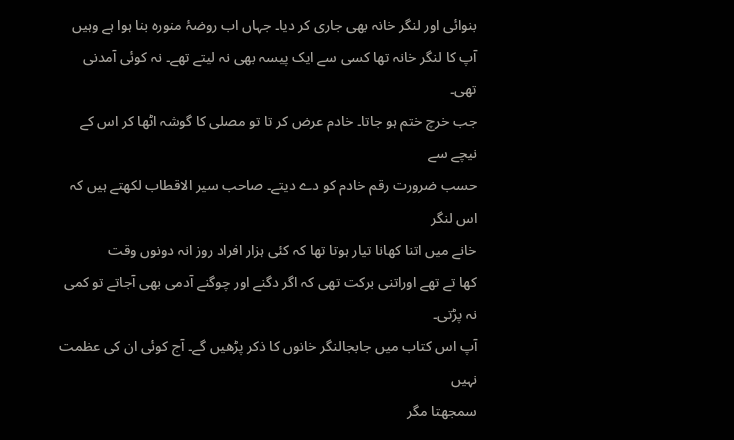بنوائی اور لنگر خانہ بھی جاری کر دیا۔ جہاں اب روضۂ منورہ بنا ہوا ہے وہیں
آپ کا لنگر خانہ تھا کسی سے ایک پیسہ بھی نہ لیتے تھے۔ نہ کوئی آمدنی تھی۔
جب خرچ ختم ہو جاتا۔ خادم عرض کر تا تو مصلی کا گوشہ اٹھا کر اس کے نیچے سے
حسب ضرورت رقم خادم کو دے دیتے۔ صاحب سیر الاقطاب لکھتے ہیں کہ اس لنگر
خانے میں اتنا کھانا تیار ہوتا تھا کہ کئی ہزار افراد روز انہ دونوں وقت
کھا تے تھے اوراتنی برکت تھی کہ اگر دگنے اور چوگنے آدمی بھی آجاتے تو کمی
نہ پڑتی۔
آپ اس کتاب میں جابجالنگر خانوں کا ذکر پڑھیں گے۔ آج کوئی ان کی عظمت نہیں
سمجھتا مگر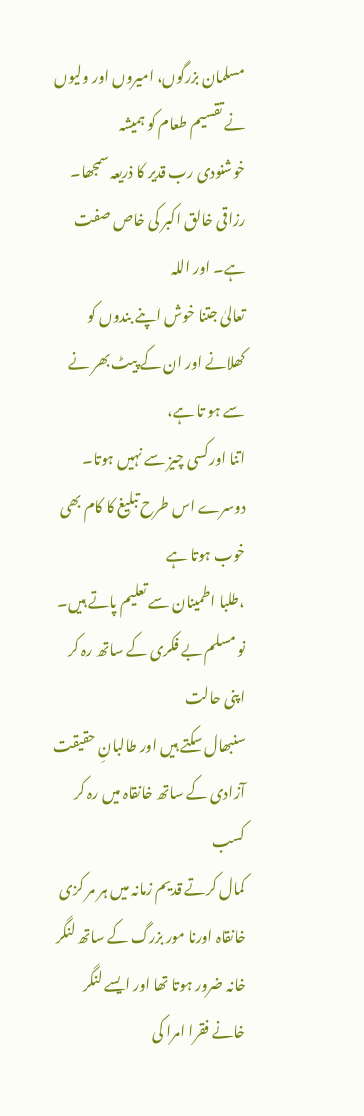مسلمان بزرگوں، امیروں اور ولیوں نے تقسیم طعام کو ہمیشہ
خوشنودی رب قدیر کا ذریعہ سمجھا۔ رزاقی خالق اکبر کی خاص صفت ہے۔ اور اللہ
تعالیٰ جتنا خوش اپنے بندوں کو کھلانے اور ان کے پیٹ بھر نے سے ہو تا ہے،
اتنا اورکسی چیز سے نہیں ہوتا۔ دوسرے اس طرح تبلیغ کا کام بھی خوب ہوتا ہے
،طلبا اطمینان سے تعلیم پاتے ہیں۔ نو مسلم بے فکری کے ساتھ رہ کر اپنی حالت
سنبھال سکتے ہیں اور طالبانِ حقیقت آزادی کے ساتھ خانقاہ میں رہ کر کسب
کمال کرتے قدیم زمانہ میں ہر مر کزی خانقاہ اورنا مور بزرگ کے ساتھ لنگر
خانہ ضرور ہوتا تھا اور ایسے لنگر خانے فقرا امرا کی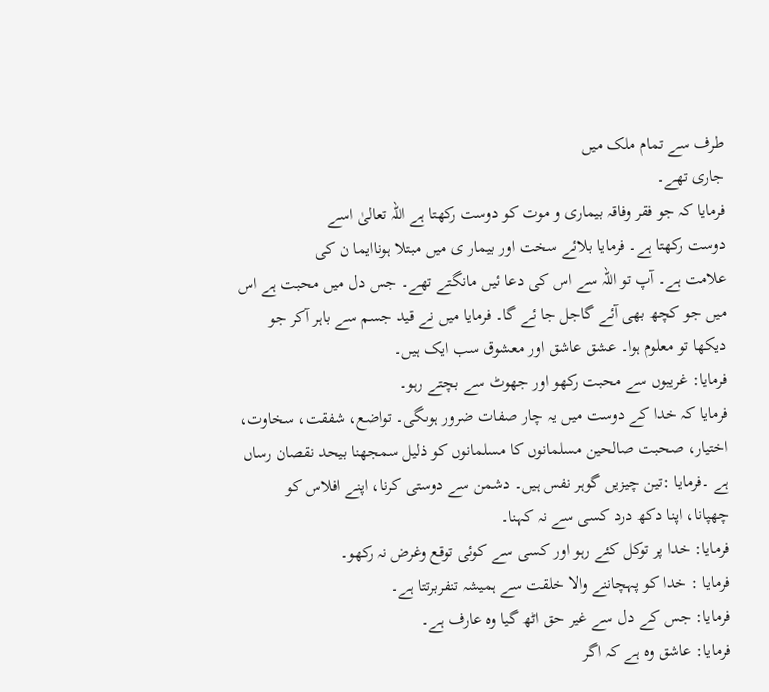طرف سے تمام ملک میں
جاری تھے۔
فرمایا کہ جو فقر وفاقہ بیماری و موت کو دوست رکھتا ہے اللہ تعالیٰ اسے
دوست رکھتا ہے۔ فرمایا بلائے سخت اور بیمار ی میں مبتلا ہوناایما ن کی
علامت ہے۔ آپ تو اللہ سے اس کی دعا ئیں مانگتے تھے۔ جس دل میں محبت ہے اس
میں جو کچھ بھی آئے گاجل جا ئے گا۔ فرمایا میں نے قید جسم سے باہر آکر جو
دیکھا تو معلوم ہوا۔ عشق عاشق اور معشوق سب ایک ہیں۔
فرمایا: غریبوں سے محبت رکھو اور جھوٹ سے بچتے رہو۔
فرمایا کہ خدا کے دوست میں یہ چار صفات ضرور ہوںگی۔ تواضع، شفقت، سخاوت،
اختیار، صحبت صالحین مسلمانوں کا مسلمانوں کو ذلیل سمجھنا بیحد نقصان رساں
ہے ۔فرمایا :تین چیزیں گوہر نفس ہیں۔ دشمن سے دوستی کرنا، اپنے افلاس کو
چھپانا، اپنا دکھ درد کسی سے نہ کہنا۔
فرمایا: خدا پر توکل کئے رہو اور کسی سے کوئی توقع وغرض نہ رکھو۔
فرمایا : خدا کو پہچاننے والا خلقت سے ہمیشہ تنفربرتتا ہے۔
فرمایا: جس کے دل سے غیر حق اٹھ گیا وہ عارف ہے۔
فرمایا: عاشق وہ ہے کہ اگر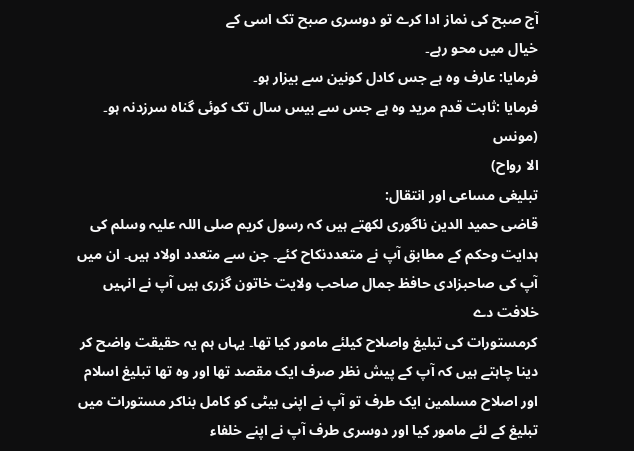آج صبح کی نماز ادا کرے تو دوسری صبح تک اسی کے
خیال میں محو رہے۔
فرمایا: عارف وہ ہے جس کادل کونین سے بیزار ہو۔
فرمایا :ثابت قدم مرید وہ ہے جس سے بیس سال تک کوئی گناہ سرزدنہ ہو۔ (مونس
الا رواح)
تبلیغی مساعی اور انتقال:
قاضی حمید الدین ناگوری لکھتے ہیں کہ رسول کریم صلی اللہ علیہ وسلم کی
ہدایت وحکم کے مطابق آپ نے متعددنکاح کئے۔ جن سے متعدد اولاد ہیں۔ ان میں
آپ کی صاحبزادی حافظ جمال صاحب ولایت خاتون گزری ہیں آپ نے انہیں خلافت دے
کرمستورات کی تبلیغ واصلاح کیلئے مامور کیا تھا۔ یہاں ہم یہ حقیقت واضح کر
دینا چاہتے ہیں کہ آپ کے پیش نظر صرف ایک مقصد تھا اور وہ تھا تبلیغ اسلام
اور اصلاح مسلمین ایک طرف تو آپ نے اپنی بیٹی کو کامل بناکر مستورات میں
تبلیغ کے لئے مامور کیا اور دوسری طرف آپ نے اپنے خلفاء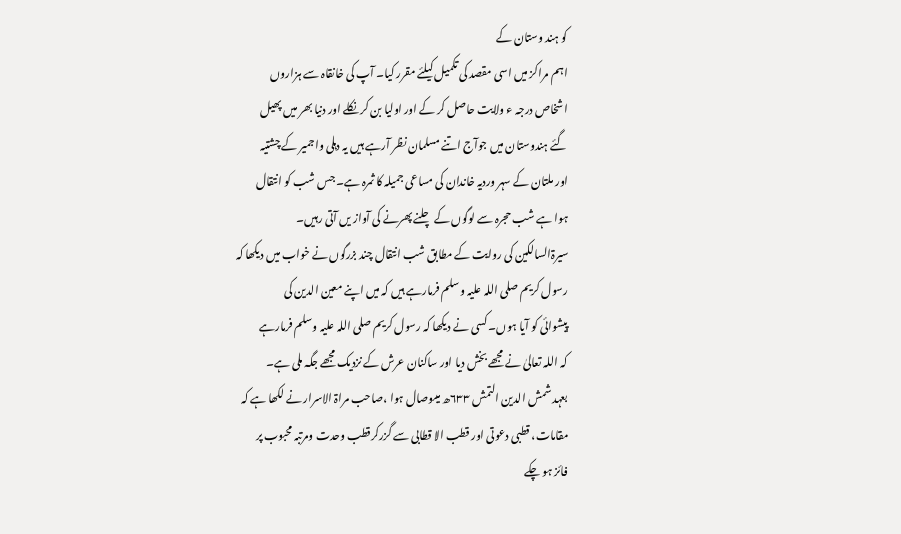کو ہند وستان کے
اہم مراکز میں اسی مقصد کی تکمیل کیلئے مقرر کیا۔ آپ کی خانقاہ سے ہزاروں
اشخاص درجہ ء ولایت حاصل کر کے اور اولیا بن کر نکلے اور دنیا بھر میں پھیل
گئے ہندوستان میں جوآج اتنے مسلمان نظر آرہے ہیں یہ دہلی واجمیر کے چشتیہ
اور ملتان کے سہر وردیہ خاندان کی مساعی جمیلہ کا ثمرہ ہے۔ جس شب کو انتقال
ہوا ہے شب حجرہ سے لوگوں کے چلنے پھرنے کی آواز یں آتی رہیں۔
سیرۃالسالکین کی روایت کے مطابق شب انتقال چند بزرگوں نے خواب میں دیکھا کہ
رسول کریم صلی اللہ علیہ وسلم فرمارہے ہیں کہ میں اپنے معین الدین کی
پیشوائی کو آیا ہوں۔ کسی نے دیکھا کہ رسول کریم صلی اللہ علیہ وسلم فرمارہے
کہ اللہ تعالیٰ نے مجھے بخش دیا اور ساکنان عرش کے نزدیک مجھے جگہ ملی ہے۔
بعہد شمش الدین التمش ۶۳۳ھ میںوصال ہوا ،صاحب مراۃ الاسرار نے لکھا ہے کہ
مقامات، قطبی دعوتی اور قطب الا قطابی سے گزرکرقطب وحدت ومرتبہ محبوب پر
فائز ہو چکے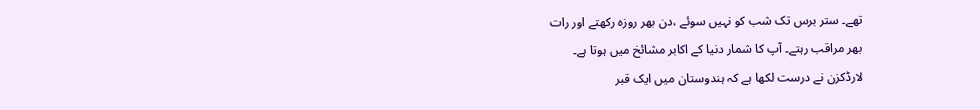تھے۔ ستر برس تک شب کو نہیں سوئے ،دن بھر روزہ رکھتے اور رات
بھر مراقب رہتے۔ آپ کا شمار دنیا کے اکابر مشائخ میں ہوتا ہے۔
لارڈکزن نے درست لکھا ہے کہ ہندوستان میں ایک قبر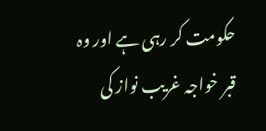حکومت کر رہی ہے اور وہ
قبر خواجہ غریب نواز کی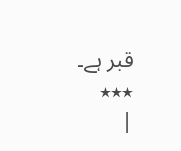قبر ہے۔
٭٭٭
|